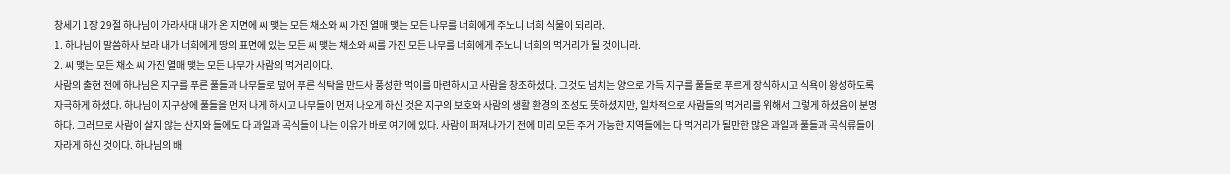창세기 1장 29절 하나님이 가라사대 내가 온 지면에 씨 맺는 모든 채소와 씨 가진 열매 맺는 모든 나무를 너희에게 주노니 너희 식물이 되리라.
1. 하나님이 말씀하사 보라 내가 너희에게 땅의 표면에 있는 모든 씨 맺는 채소와 씨를 가진 모든 나무를 너희에게 주노니 너희의 먹거리가 될 것이니라.
2. 씨 맺는 모든 채소 씨 가진 열매 맺는 모든 나무가 사람의 먹거리이다.
사람의 출현 전에 하나님은 지구를 푸른 풀들과 나무들로 덮어 푸른 식탁을 만드사 풍성한 먹이를 마련하시고 사람을 창조하셨다. 그것도 넘치는 양으로 가득 지구를 풀들로 푸르게 장식하시고 식욕이 왕성하도록 자극하게 하셨다. 하나님이 지구상에 풀들을 먼저 나게 하시고 나무들이 먼저 나오게 하신 것은 지구의 보호와 사람의 생활 환경의 조성도 뜻하셨지만, 일차적으로 사람들의 먹거리를 위해서 그렇게 하셨음이 분명하다. 그러므로 사람이 살지 않는 산지와 들에도 다 과일과 곡식들이 나는 이유가 바로 여기에 있다. 사람이 퍼져나가기 전에 미리 모든 주거 가능한 지역들에는 다 먹거리가 될만한 많은 과일과 풀들과 곡식류들이 자라게 하신 것이다. 하나님의 배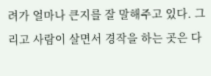려가 얼마나 큰지를 잘 말해주고 있다. 그리고 사람이 살면서 경작을 하는 곳은 다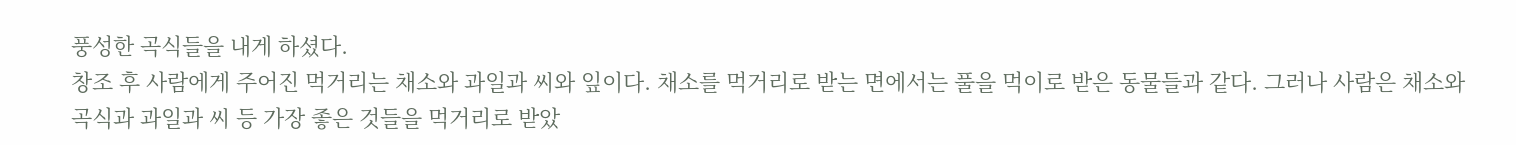풍성한 곡식들을 내게 하셨다.
창조 후 사람에게 주어진 먹거리는 채소와 과일과 씨와 잎이다. 채소를 먹거리로 받는 면에서는 풀을 먹이로 받은 동물들과 같다. 그러나 사람은 채소와 곡식과 과일과 씨 등 가장 좋은 것들을 먹거리로 받았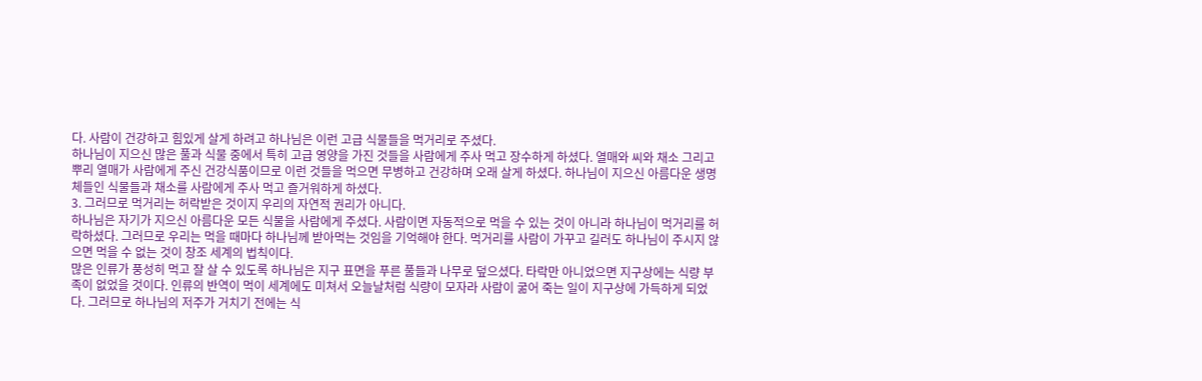다. 사람이 건강하고 힘있게 살게 하려고 하나님은 이런 고급 식물들을 먹거리로 주셨다.
하나님이 지으신 많은 풀과 식물 중에서 특히 고급 영양을 가진 것들을 사람에게 주사 먹고 장수하게 하셨다. 열매와 씨와 채소 그리고 뿌리 열매가 사람에게 주신 건강식품이므로 이런 것들을 먹으면 무병하고 건강하며 오래 살게 하셨다. 하나님이 지으신 아름다운 생명체들인 식물들과 채소를 사람에게 주사 먹고 즐거워하게 하셨다.
3. 그러므로 먹거리는 허락받은 것이지 우리의 자연적 권리가 아니다.
하나님은 자기가 지으신 아름다운 모든 식물을 사람에게 주셨다. 사람이면 자동적으로 먹을 수 있는 것이 아니라 하나님이 먹거리를 허락하셨다. 그러므로 우리는 먹을 때마다 하나님께 받아먹는 것임을 기억해야 한다. 먹거리를 사람이 가꾸고 길러도 하나님이 주시지 않으면 먹을 수 없는 것이 창조 세계의 법칙이다.
많은 인류가 풍성히 먹고 잘 살 수 있도록 하나님은 지구 표면을 푸른 풀들과 나무로 덮으셨다. 타락만 아니었으면 지구상에는 식량 부족이 없었을 것이다. 인류의 반역이 먹이 세계에도 미쳐서 오늘날처럼 식량이 모자라 사람이 굶어 죽는 일이 지구상에 가득하게 되었다. 그러므로 하나님의 저주가 거치기 전에는 식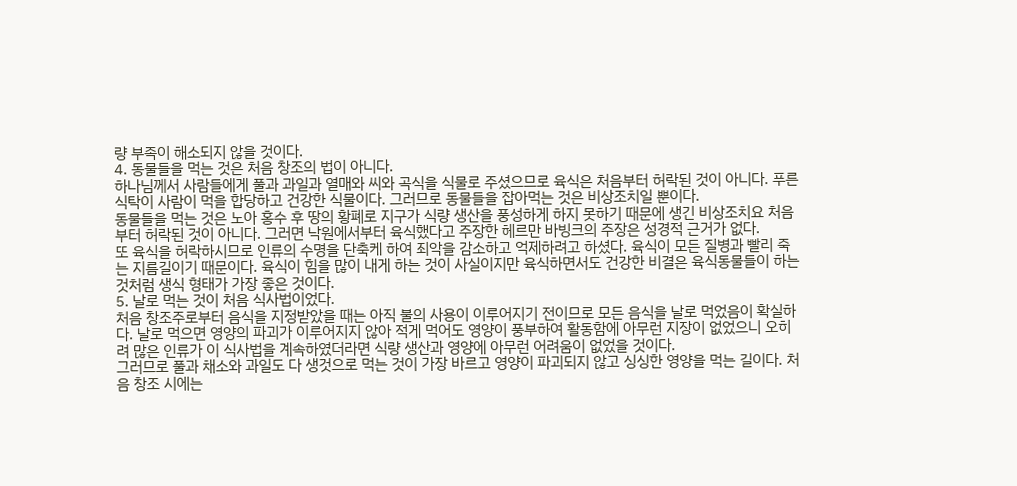량 부족이 해소되지 않을 것이다.
4. 동물들을 먹는 것은 처음 창조의 법이 아니다.
하나님께서 사람들에게 풀과 과일과 열매와 씨와 곡식을 식물로 주셨으므로 육식은 처음부터 허락된 것이 아니다. 푸른 식탁이 사람이 먹을 합당하고 건강한 식물이다. 그러므로 동물들을 잡아먹는 것은 비상조치일 뿐이다.
동물들을 먹는 것은 노아 홍수 후 땅의 황폐로 지구가 식량 생산을 풍성하게 하지 못하기 때문에 생긴 비상조치요 처음부터 허락된 것이 아니다. 그러면 낙원에서부터 육식했다고 주장한 헤르만 바빙크의 주장은 성경적 근거가 없다.
또 육식을 허락하시므로 인류의 수명을 단축케 하여 죄악을 감소하고 억제하려고 하셨다. 육식이 모든 질병과 빨리 죽는 지름길이기 때문이다. 육식이 힘을 많이 내게 하는 것이 사실이지만 육식하면서도 건강한 비결은 육식동물들이 하는 것처럼 생식 형태가 가장 좋은 것이다.
5. 날로 먹는 것이 처음 식사법이었다.
처음 창조주로부터 음식을 지정받았을 때는 아직 불의 사용이 이루어지기 전이므로 모든 음식을 날로 먹었음이 확실하다. 날로 먹으면 영양의 파괴가 이루어지지 않아 적게 먹어도 영양이 풍부하여 활동함에 아무런 지장이 없었으니 오히려 많은 인류가 이 식사법을 계속하였더라면 식량 생산과 영양에 아무런 어려움이 없었을 것이다.
그러므로 풀과 채소와 과일도 다 생것으로 먹는 것이 가장 바르고 영양이 파괴되지 않고 싱싱한 영양을 먹는 길이다. 처음 창조 시에는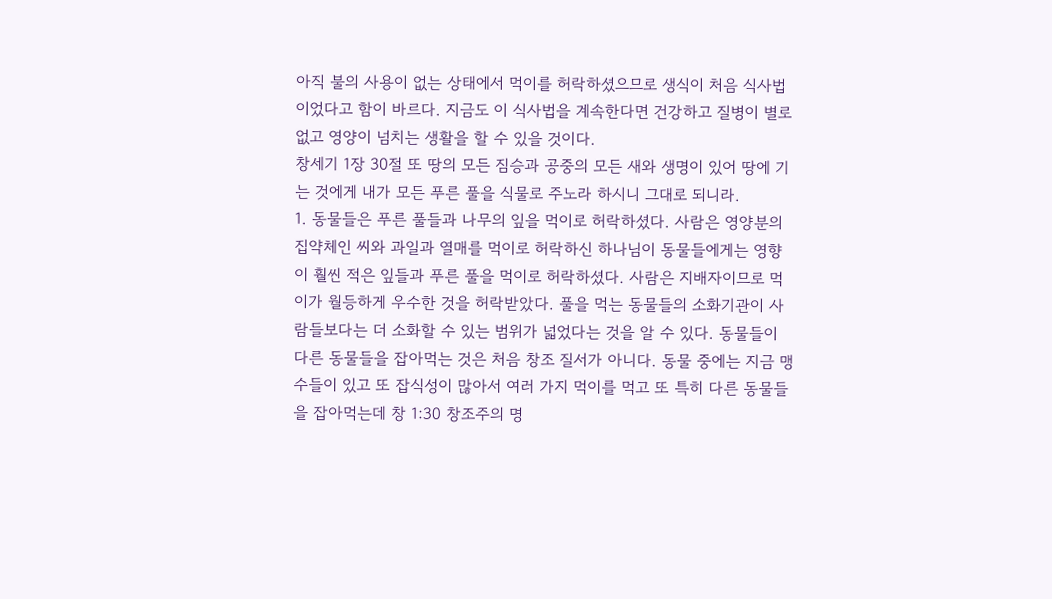아직 불의 사용이 없는 상태에서 먹이를 허락하셨으므로 생식이 처음 식사법이었다고 함이 바르다. 지금도 이 식사법을 계속한다면 건강하고 질병이 별로 없고 영양이 넘치는 생활을 할 수 있을 것이다.
창세기 1장 30절 또 땅의 모든 짐승과 공중의 모든 새와 생명이 있어 땅에 기는 것에게 내가 모든 푸른 풀을 식물로 주노라 하시니 그대로 되니라.
1. 동물들은 푸른 풀들과 나무의 잎을 먹이로 허락하셨다. 사람은 영양분의 집약체인 씨와 과일과 열매를 먹이로 허락하신 하나님이 동물들에게는 영향이 훨씬 적은 잎들과 푸른 풀을 먹이로 허락하셨다. 사람은 지배자이므로 먹이가 월등하게 우수한 것을 허락받았다. 풀을 먹는 동물들의 소화기관이 사람들보다는 더 소화할 수 있는 범위가 넓었다는 것을 알 수 있다. 동물들이 다른 동물들을 잡아먹는 것은 처음 창조 질서가 아니다. 동물 중에는 지금 맹수들이 있고 또 잡식성이 많아서 여러 가지 먹이를 먹고 또 특히 다른 동물들을 잡아먹는데 창 1:30 창조주의 명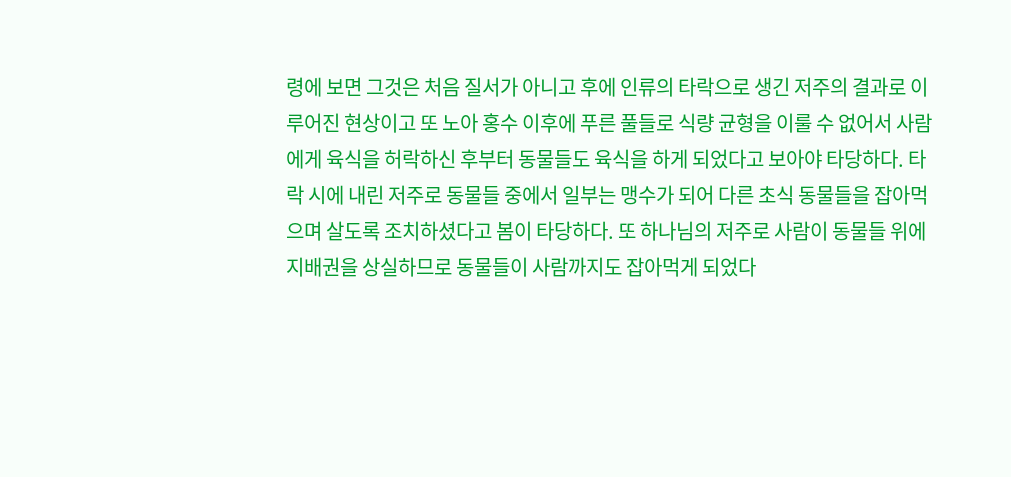령에 보면 그것은 처음 질서가 아니고 후에 인류의 타락으로 생긴 저주의 결과로 이루어진 현상이고 또 노아 홍수 이후에 푸른 풀들로 식량 균형을 이룰 수 없어서 사람에게 육식을 허락하신 후부터 동물들도 육식을 하게 되었다고 보아야 타당하다. 타락 시에 내린 저주로 동물들 중에서 일부는 맹수가 되어 다른 초식 동물들을 잡아먹으며 살도록 조치하셨다고 봄이 타당하다. 또 하나님의 저주로 사람이 동물들 위에 지배권을 상실하므로 동물들이 사람까지도 잡아먹게 되었다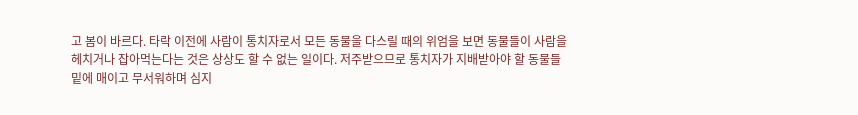고 봄이 바르다. 타락 이전에 사람이 통치자로서 모든 동물을 다스릴 때의 위엄을 보면 동물들이 사람을 헤치거나 잡아먹는다는 것은 상상도 할 수 없는 일이다. 저주받으므로 통치자가 지배받아야 할 동물들 밑에 매이고 무서워하며 심지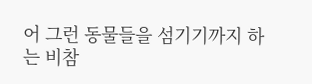어 그런 동물들을 섬기기까지 하는 비참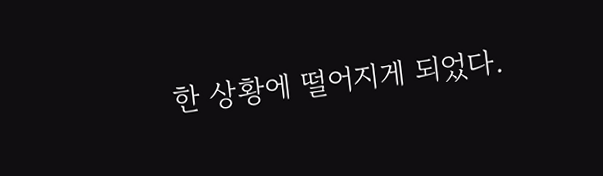한 상황에 떨어지게 되었다.